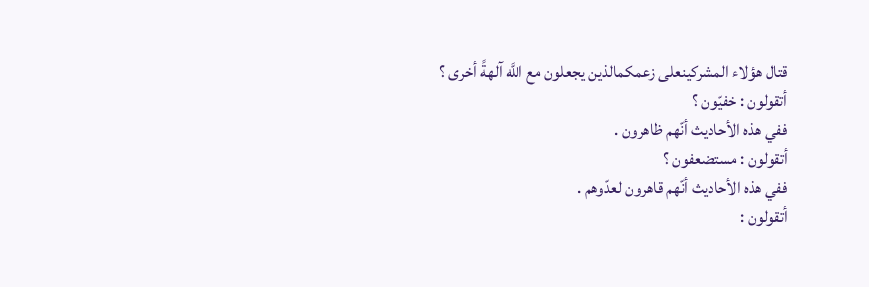قتال هؤلاء المشركينعلى زعمكمالذين يجعلون مع اللَّه آلهةً أخرى ؟
أتقولون : خفيّون ؟
ففي هذه الأحاديث أنّهم ظاهرون .
أتقولون : مستضعفون ؟
ففي هذه الأحاديث أنّهم قاهرون لعدّوهم .
أتقولون :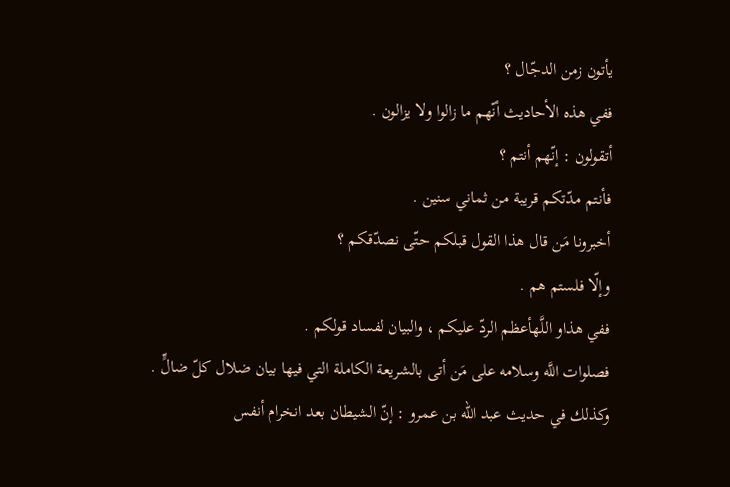يأتون زمن الدجّال ؟
ففي هذه الأحاديث أنّهم ما زالوا ولا يزالون .
أتقولون : إنّهم أنتم ؟
فأنتم مدّتكم قريبة من ثماني سنين .
أخبرونا مَن قال هذا القول قبلكم حتّى نصدّقكم ؟
وإلّا فلستم هم .
ففي هذاو اللَّهأعظم الردّ عليكم ، والبيان لفساد قولكم .
فصلوات اللَّه وسلامه على مَن أتى بالشريعة الكاملة التي فيها بيان ضلال كلّ ضالٍّ .
وكذلك في حديث عبد اللّه بن عمرو : إنّ الشيطان بعد انخرام أنفس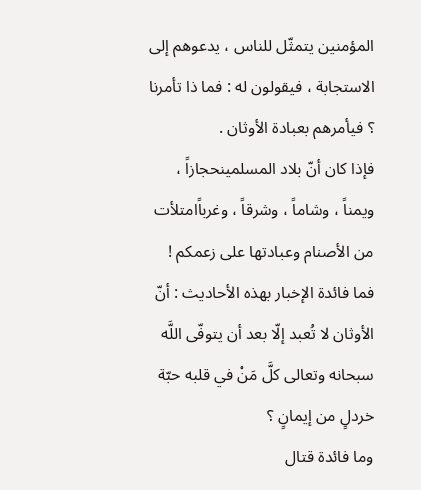المؤمنين يتمثّل للناس ، يدعوهم إلى الاستجابة ، فيقولون له : فما ذا تأمرنا ؟ فيأمرهم بعبادة الأوثان .
فإذا كان أنّ بلاد المسلمينحجازاً ، ويمناً ، وشاماً ، وشرقاً ، وغرباًامتلأت من الأصنام وعبادتها على زعمكم !
فما فائدة الإخبار بهذه الأحاديث : أنّ الأوثان لا تُعبد إلّا بعد أن يتوفّى اللَّه سبحانه وتعالى كلَّ مَنْ في قلبه حبّة خردلٍ من إيمانٍ ؟
وما فائدة قتال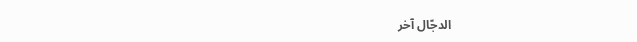الدجّال آخر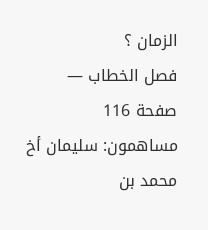الزمان ؟
فصل الخطاب — صفحة 116
مساهمون: سليمان أخ محمد بن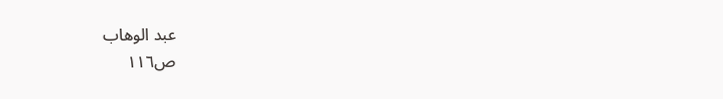عبد الوهاب
ص١١٦